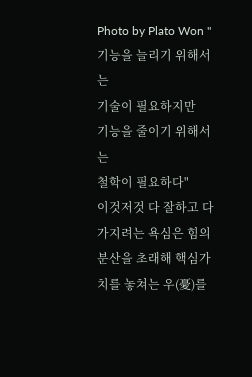Photo by Plato Won "기능을 늘리기 위해서는
기술이 필요하지만
기능을 줄이기 위해서는
철학이 필요하다"
이것저것 다 잘하고 다 가지려는 욕심은 힘의 분산을 초래해 핵심가치를 놓쳐는 우(憂)를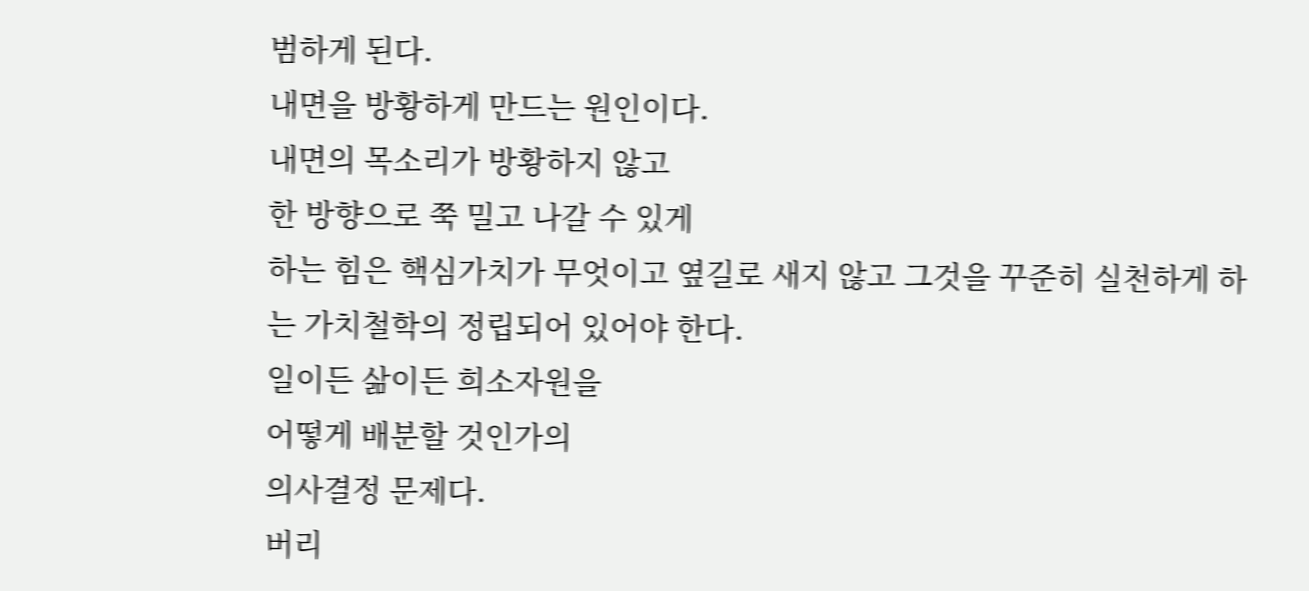범하게 된다.
내면을 방황하게 만드는 원인이다.
내면의 목소리가 방황하지 않고
한 방향으로 쭉 밀고 나갈 수 있게
하는 힘은 핵심가치가 무엇이고 옆길로 새지 않고 그것을 꾸준히 실천하게 하는 가치철학의 정립되어 있어야 한다.
일이든 삶이든 희소자원을
어떻게 배분할 것인가의
의사결정 문제다.
버리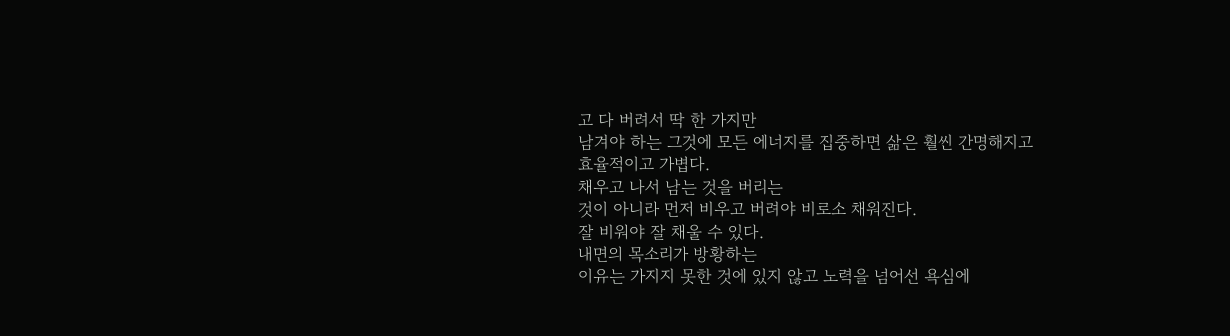고 다 버려서 딱 한 가지만
남겨야 하는 그것에 모든 에너지를 집중하면 삶은 훨씬 간명해지고
효율적이고 가볍다.
채우고 나서 남는 것을 버리는
것이 아니라 먼저 비우고 버려야 비로소 채워진다.
잘 비워야 잘 채울 수 있다.
내면의 목소리가 방황하는
이유는 가지지 못한 것에 있지 않고 노력을 넘어선 욕심에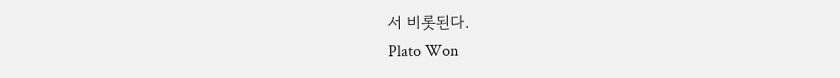서 비롯된다.
Plato Won